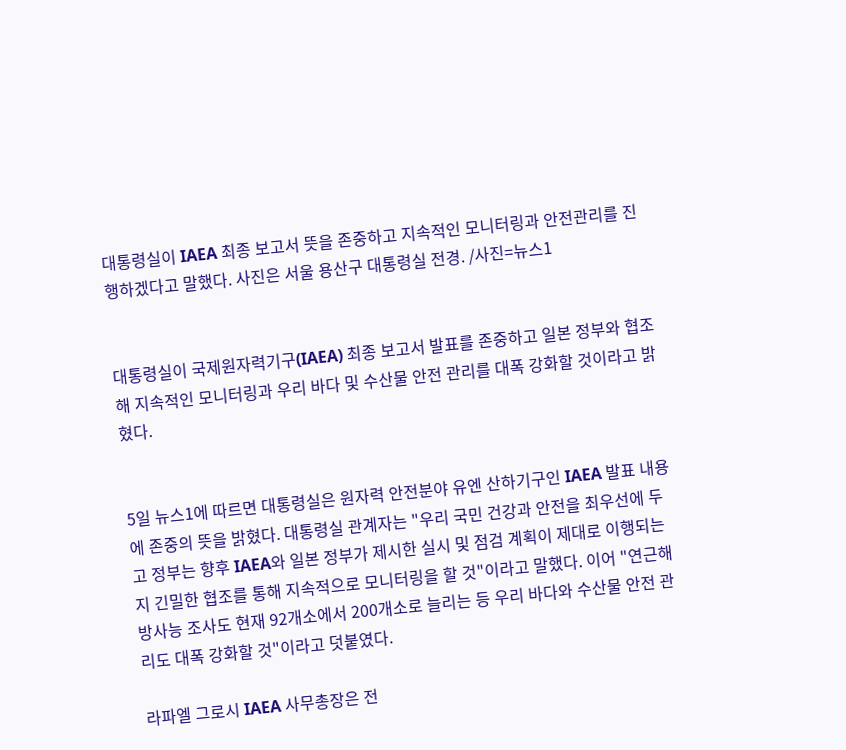대통령실이 IAEA 최종 보고서 뜻을 존중하고 지속적인 모니터링과 안전관리를 진행하겠다고 말했다. 사진은 서울 용산구 대통령실 전경. /사진=뉴스1


대통령실이 국제원자력기구(IAEA) 최종 보고서 발표를 존중하고 일본 정부와 협조해 지속적인 모니터링과 우리 바다 및 수산물 안전 관리를 대폭 강화할 것이라고 밝혔다.


5일 뉴스1에 따르면 대통령실은 원자력 안전분야 유엔 산하기구인 IAEA 발표 내용에 존중의 뜻을 밝혔다. 대통령실 관계자는 "우리 국민 건강과 안전을 최우선에 두고 정부는 향후 IAEA와 일본 정부가 제시한 실시 및 점검 계획이 제대로 이행되는지 긴밀한 협조를 통해 지속적으로 모니터링을 할 것"이라고 말했다. 이어 "연근해 방사능 조사도 현재 92개소에서 200개소로 늘리는 등 우리 바다와 수산물 안전 관리도 대폭 강화할 것"이라고 덧붙였다.

라파엘 그로시 IAEA 사무총장은 전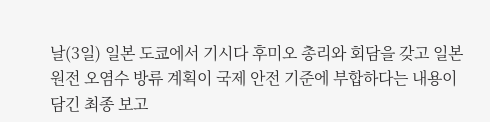날(3일) 일본 도쿄에서 기시다 후미오 총리와 회담을 갖고 일본 원전 오염수 방류 계획이 국제 안전 기준에 부합하다는 내용이 담긴 최종 보고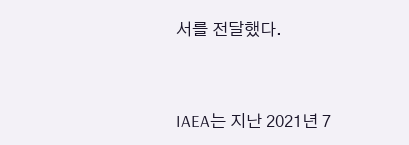서를 전달했다.


IAEA는 지난 2021년 7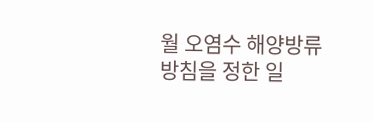월 오염수 해양방류 방침을 정한 일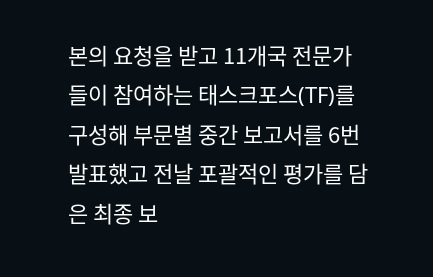본의 요청을 받고 11개국 전문가들이 참여하는 태스크포스(TF)를 구성해 부문별 중간 보고서를 6번 발표했고 전날 포괄적인 평가를 담은 최종 보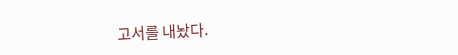고서를 내놨다.